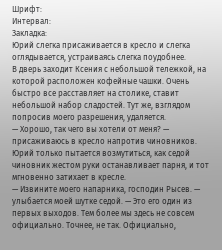Шрифт:
Интервал:
Закладка:
Юрий слегка присаживается в кресло и слегка оглядывается, устраиваясь слегка поудобнее.
В дверь заходит Ксения с небольшой тележкой, на которой расположен кофейные чашки. Очень быстро все расставляет на столике, ставит небольшой набор сладостей. Тут же, взглядом попросив моего разрешения, удаляется.
— Хорошо, так чего вы хотели от меня? — присаживаюсь в кресло напротив чиновников.
Юрий только пытается возмутиться, как седой чиновник жестом руки останавливает парня, и тот мгновенно затихает в кресле.
— Извините моего напарника, господин Рысев. — улыбается моей шутке седой. — Это его один из первых выходов. Тем более мы здесь не совсем официально. Точнее, не так. Официально,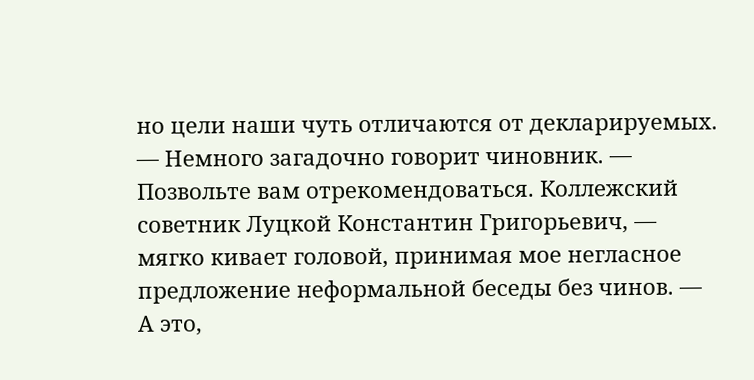но цели наши чуть отличаются от декларируемых. — Немного загадочно говорит чиновник. — Позвольте вам отрекомендоваться. Коллежский советник Луцкой Константин Григорьевич, — мягко кивает головой, принимая мое негласное предложение неформальной беседы без чинов. — А это,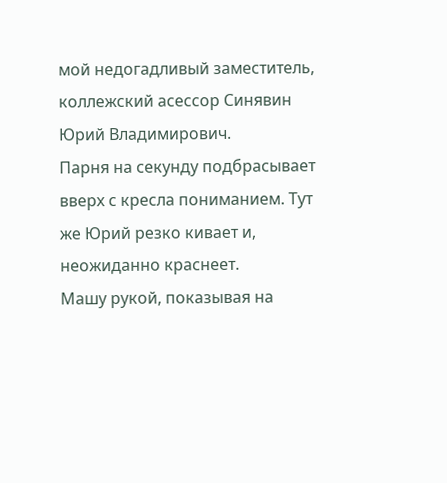мой недогадливый заместитель, коллежский асессор Синявин Юрий Владимирович.
Парня на секунду подбрасывает вверх с кресла пониманием. Тут же Юрий резко кивает и, неожиданно краснеет.
Машу рукой, показывая на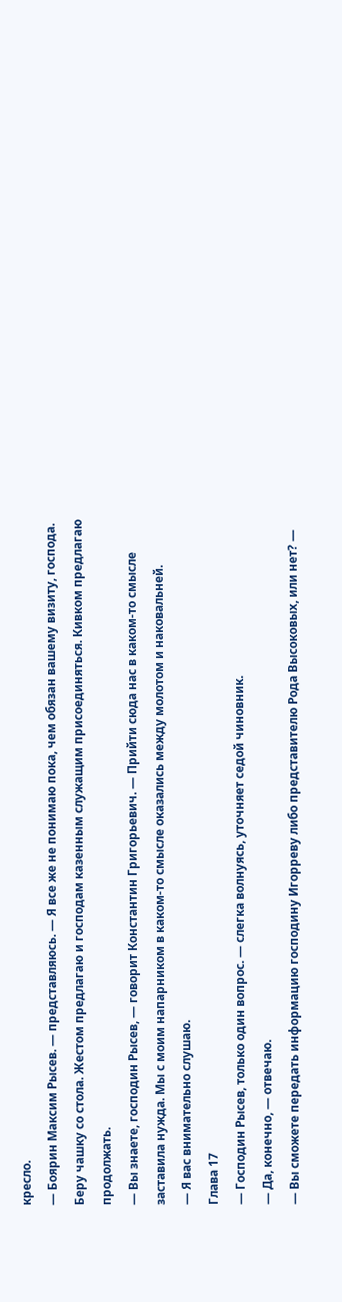кресло.
— Боярин Максим Рысев. — представляюсь. — Я все же не понимаю пока, чем обязан вашему визиту, господа.
Беру чашку со стола. Жестом предлагаю и господам казенным служащим присоединяться. Кивком предлагаю продолжать.
— Вы знаете, господин Рысев, — говорит Константин Григорьевич. — Прийти сюда нас в каком-то смысле заставила нужда. Мы с моим напарником в каком-то смысле оказались между молотом и наковальней.
— Я вас внимательно слушаю.
Глава 17
— Господин Рысев, только один вопрос. — слегка волнуясь, уточняет седой чиновник.
— Да, конечно, — отвечаю.
— Вы сможете передать информацию господину Игорреву либо представителю Рода Высоковых, или нет? —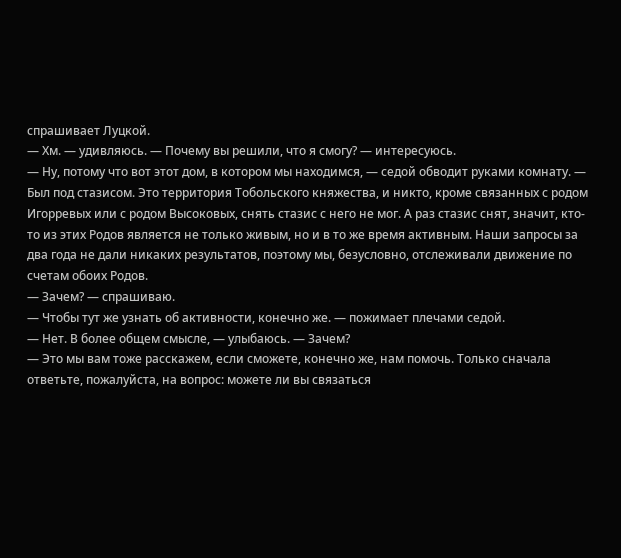спрашивает Луцкой.
— Хм. — удивляюсь. — Почему вы решили, что я смогу? — интересуюсь.
— Ну, потому что вот этот дом, в котором мы находимся, — седой обводит руками комнату. — Был под стазисом. Это территория Тобольского княжества, и никто, кроме связанных с родом Игорревых или с родом Высоковых, снять стазис с него не мог. А раз стазис снят, значит, кто-то из этих Родов является не только живым, но и в то же время активным. Наши запросы за два года не дали никаких результатов, поэтому мы, безусловно, отслеживали движение по счетам обоих Родов.
— Зачем? — спрашиваю.
— Чтобы тут же узнать об активности, конечно же. — пожимает плечами седой.
— Нет. В более общем смысле, — улыбаюсь. — Зачем?
— Это мы вам тоже расскажем, если сможете, конечно же, нам помочь. Только сначала ответьте, пожалуйста, на вопрос: можете ли вы связаться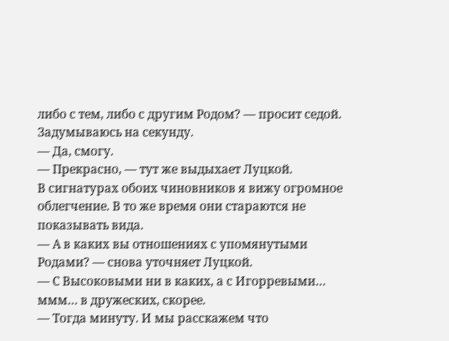либо с тем, либо с другим Родом? — просит седой.
Задумываюсь на секунду.
— Да, смогу.
— Прекрасно, — тут же выдыхает Луцкой.
В сигнатурах обоих чиновников я вижу огромное облегчение. В то же время они стараются не показывать вида.
— А в каких вы отношениях с упомянутыми Родами? — снова уточняет Луцкой.
— С Высоковыми ни в каких, а с Игорревыми… ммм… в дружеских, скорее.
— Тогда минуту. И мы расскажем что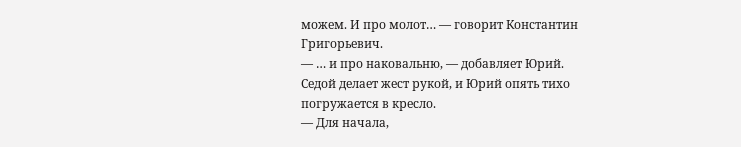можем. И про молот… — говорит Константин Григорьевич.
— … и про наковальню, — добавляет Юрий.
Седой делает жест рукой, и Юрий опять тихо погружается в кресло.
— Для начала,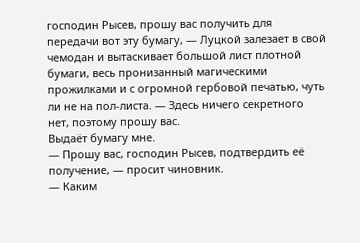господин Рысев, прошу вас получить для передачи вот эту бумагу, — Луцкой залезает в свой чемодан и вытаскивает большой лист плотной бумаги, весь пронизанный магическими прожилками и с огромной гербовой печатью, чуть ли не на пол-листа. — Здесь ничего секретного нет, поэтому прошу вас.
Выдаёт бумагу мне.
— Прошу вас, господин Рысев, подтвердить её получение, — просит чиновник.
— Каким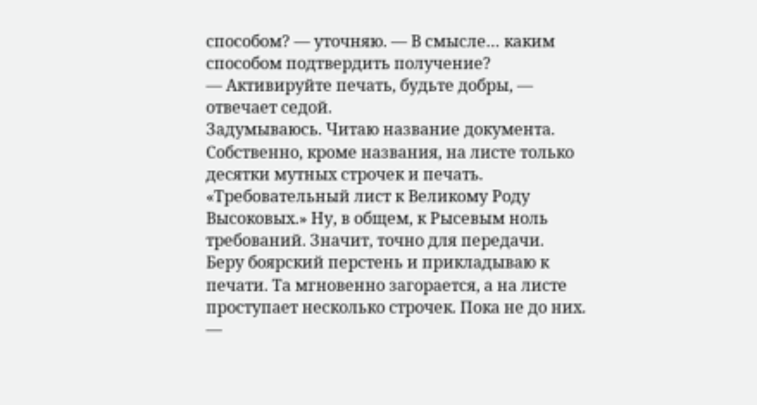способом? — уточняю. — В смысле… каким способом подтвердить получение?
— Активируйте печать, будьте добры, — отвечает седой.
Задумываюсь. Читаю название документа. Собственно, кроме названия, на листе только десятки мутных строчек и печать.
«Требовательный лист к Великому Роду Высоковых.» Ну, в общем, к Рысевым ноль требований. Значит, точно для передачи.
Беру боярский перстень и прикладываю к печати. Та мгновенно загорается, а на листе проступает несколько строчек. Пока не до них.
—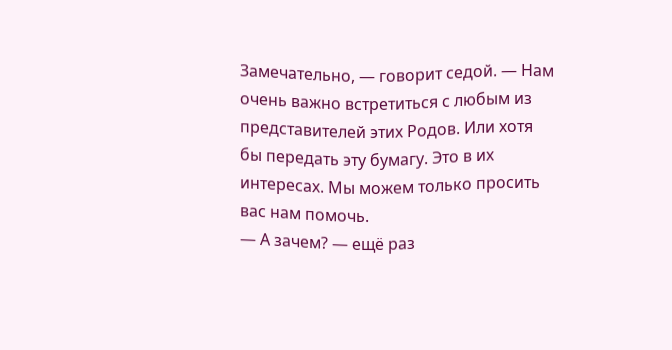Замечательно, — говорит седой. — Нам очень важно встретиться с любым из представителей этих Родов. Или хотя бы передать эту бумагу. Это в их интересах. Мы можем только просить вас нам помочь.
— А зачем? — ещё раз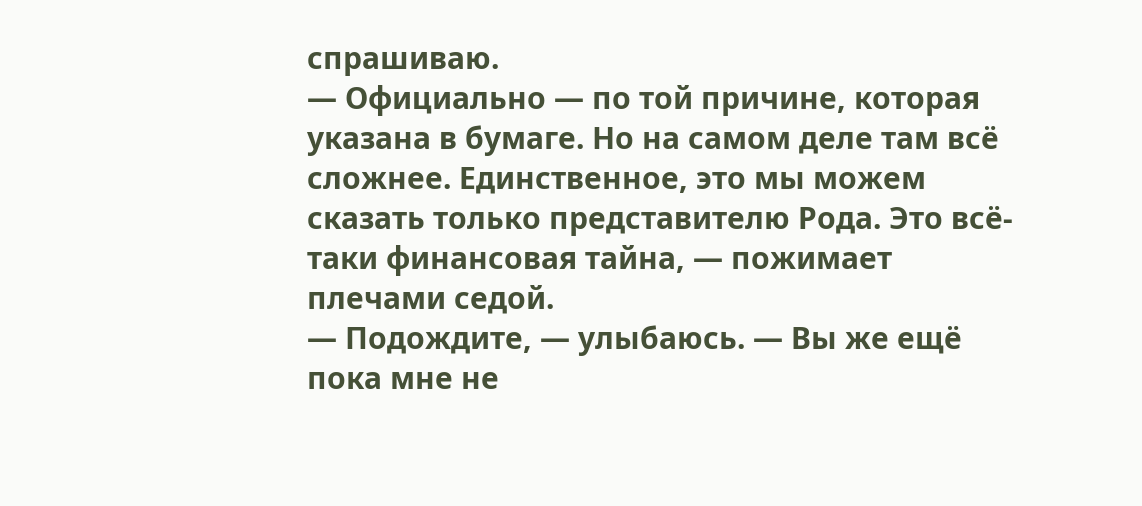спрашиваю.
— Официально — по той причине, которая указана в бумаге. Но на самом деле там всё сложнее. Единственное, это мы можем сказать только представителю Рода. Это всё-таки финансовая тайна, — пожимает плечами седой.
— Подождите, — улыбаюсь. — Вы же ещё пока мне не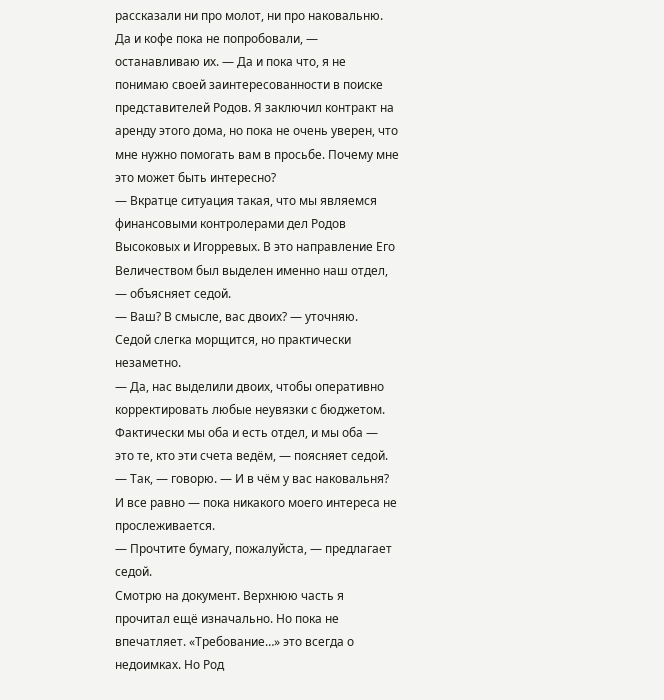рассказали ни про молот, ни про наковальню. Да и кофе пока не попробовали, — останавливаю их. — Да и пока что, я не понимаю своей заинтересованности в поиске представителей Родов. Я заключил контракт на аренду этого дома, но пока не очень уверен, что мне нужно помогать вам в просьбе. Почему мне это может быть интересно?
— Вкратце ситуация такая, что мы являемся финансовыми контролерами дел Родов Высоковых и Игорревых. В это направление Его Величеством был выделен именно наш отдел, — объясняет седой.
— Ваш? В смысле, вас двоих? — уточняю.
Седой слегка морщится, но практически незаметно.
— Да, нас выделили двоих, чтобы оперативно корректировать любые неувязки с бюджетом. Фактически мы оба и есть отдел, и мы оба — это те, кто эти счета ведём, — поясняет седой.
— Так, — говорю. — И в чём у вас наковальня? И все равно — пока никакого моего интереса не прослеживается.
— Прочтите бумагу, пожалуйста, — предлагает седой.
Смотрю на документ. Верхнюю часть я прочитал ещё изначально. Но пока не впечатляет. «Требование…» это всегда о недоимках. Но Род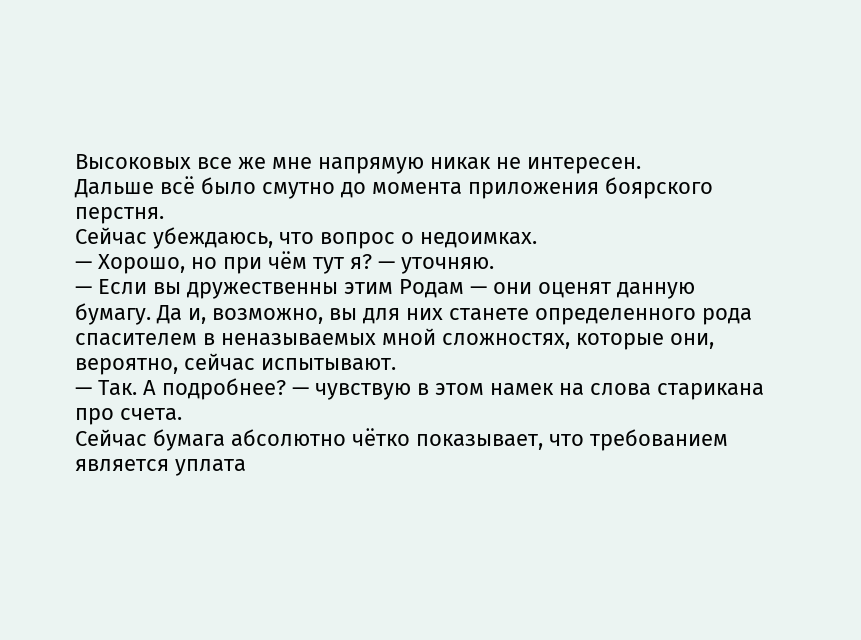Высоковых все же мне напрямую никак не интересен.
Дальше всё было смутно до момента приложения боярского перстня.
Сейчас убеждаюсь, что вопрос о недоимках.
— Хорошо, но при чём тут я? — уточняю.
— Если вы дружественны этим Родам — они оценят данную бумагу. Да и, возможно, вы для них станете определенного рода спасителем в неназываемых мной сложностях, которые они, вероятно, сейчас испытывают.
— Так. А подробнее? — чувствую в этом намек на слова старикана про счета.
Сейчас бумага абсолютно чётко показывает, что требованием является уплата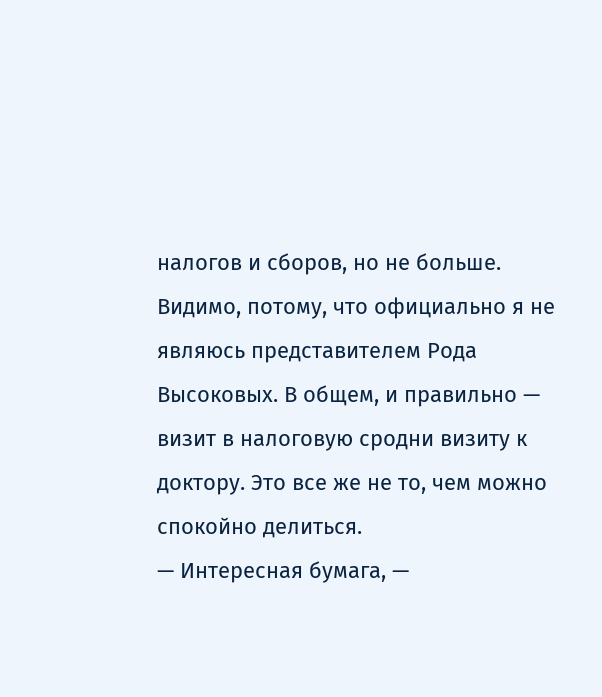налогов и сборов, но не больше. Видимо, потому, что официально я не являюсь представителем Рода Высоковых. В общем, и правильно — визит в налоговую сродни визиту к доктору. Это все же не то, чем можно спокойно делиться.
— Интересная бумага, —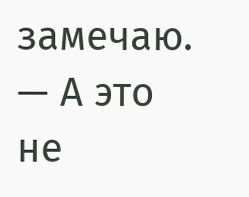замечаю. — А это не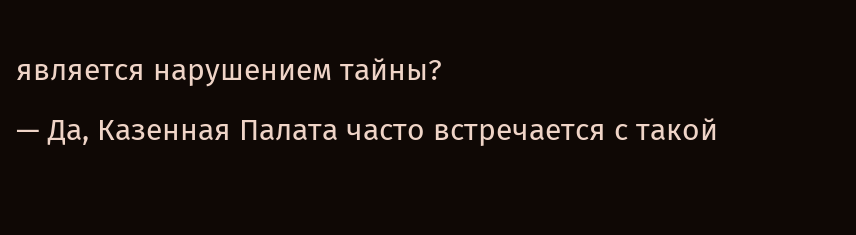является нарушением тайны?
— Да, Казенная Палата часто встречается с такой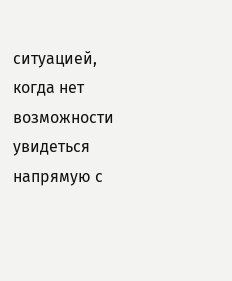ситуацией, когда нет возможности увидеться напрямую с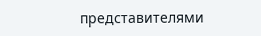представителями